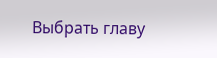Выбрать главу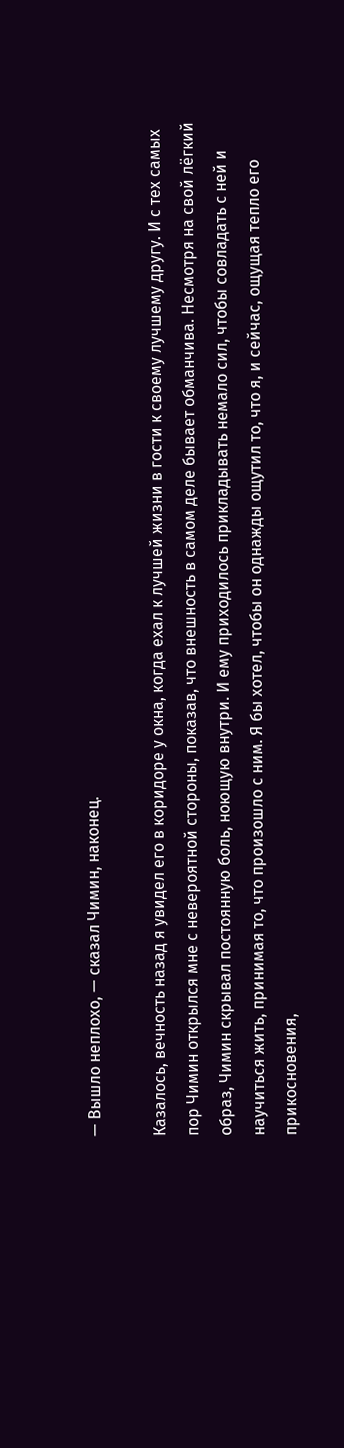— Вышло неплохо, — сказал Чимин, наконец.

Казалось, вечность назад я увидел его в коридоре у окна, когда ехал к лучшей жизни в гости к своему лучшему другу. И с тех самых пор Чимин открылся мне с невероятной стороны, показав, что внешность в самом деле бывает обманчива. Несмотря на свой лёгкий образ, Чимин скрывал постоянную боль, ноющую внутри. И ему приходилось прикладывать немало сил, чтобы совладать с ней и научиться жить, принимая то, что произошло с ним. Я бы хотел, чтобы он однажды ощутил то, что я, и сейчас, ощущая тепло его прикосновения,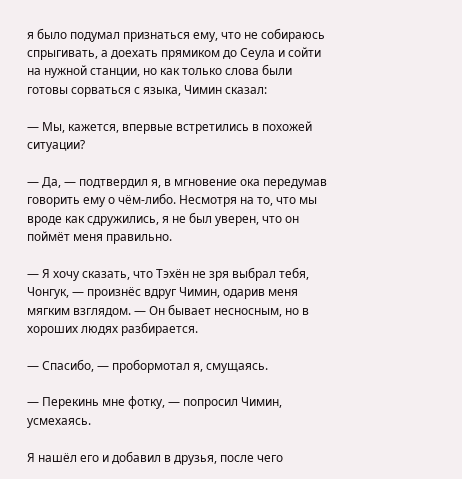я было подумал признаться ему, что не собираюсь спрыгивать, а доехать прямиком до Сеула и сойти на нужной станции, но как только слова были готовы сорваться с языка, Чимин сказал:

— Мы, кажется, впервые встретились в похожей ситуации?

— Да, — подтвердил я, в мгновение ока передумав говорить ему о чём-либо. Несмотря на то, что мы вроде как сдружились, я не был уверен, что он поймёт меня правильно.

— Я хочу сказать, что Тэхён не зря выбрал тебя, Чонгук, — произнёс вдруг Чимин, одарив меня мягким взглядом. — Он бывает несносным, но в хороших людях разбирается.

— Спасибо, — пробормотал я, смущаясь.

— Перекинь мне фотку, — попросил Чимин, усмехаясь.

Я нашёл его и добавил в друзья, после чего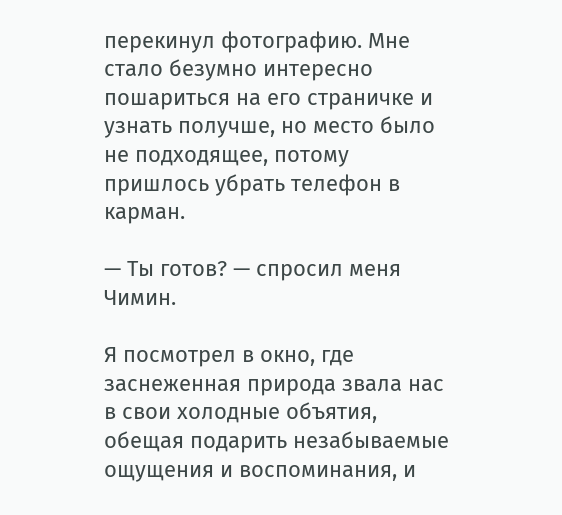перекинул фотографию. Мне стало безумно интересно пошариться на его страничке и узнать получше, но место было не подходящее, потому пришлось убрать телефон в карман.

— Ты готов? — спросил меня Чимин.

Я посмотрел в окно, где заснеженная природа звала нас в свои холодные объятия, обещая подарить незабываемые ощущения и воспоминания, и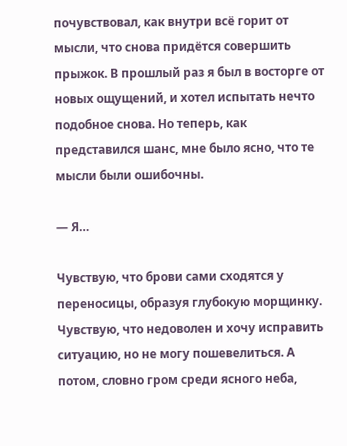почувствовал, как внутри всё горит от мысли, что снова придётся совершить прыжок. В прошлый раз я был в восторге от новых ощущений, и хотел испытать нечто подобное снова. Но теперь, как представился шанс, мне было ясно, что те мысли были ошибочны.

— Я…

Чувствую, что брови сами сходятся у переносицы, образуя глубокую морщинку. Чувствую, что недоволен и хочу исправить ситуацию, но не могу пошевелиться. А потом, словно гром среди ясного неба,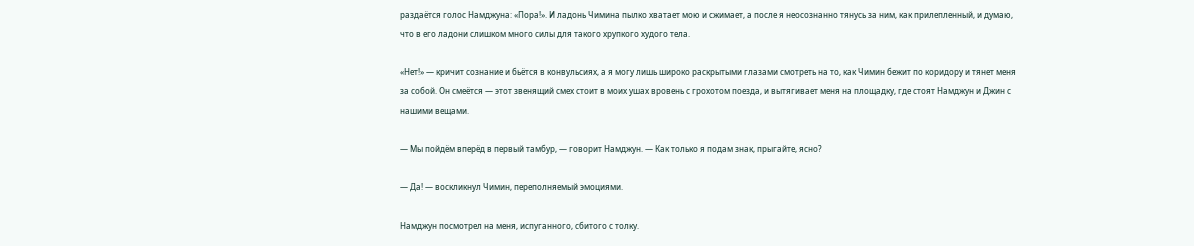раздаётся голос Намджуна: «Пора!». И ладонь Чимина пылко хватает мою и сжимает, а после я неосознанно тянусь за ним, как прилепленный, и думаю, что в его ладони слишком много силы для такого хрупкого худого тела.

«Нет!» — кричит сознание и бьётся в конвульсиях, а я могу лишь широко раскрытыми глазами смотреть на то, как Чимин бежит по коридору и тянет меня за собой. Он смеётся — этот звенящий смех стоит в моих ушах вровень с грохотом поезда, и вытягивает меня на площадку, где стоят Намджун и Джин с нашими вещами.

— Мы пойдём вперёд в первый тамбур, — говорит Намджун. — Как только я подам знак, прыгайте, ясно?

— Да! — воскликнул Чимин, переполняемый эмоциями.

Намджун посмотрел на меня, испуганного, сбитого с толку.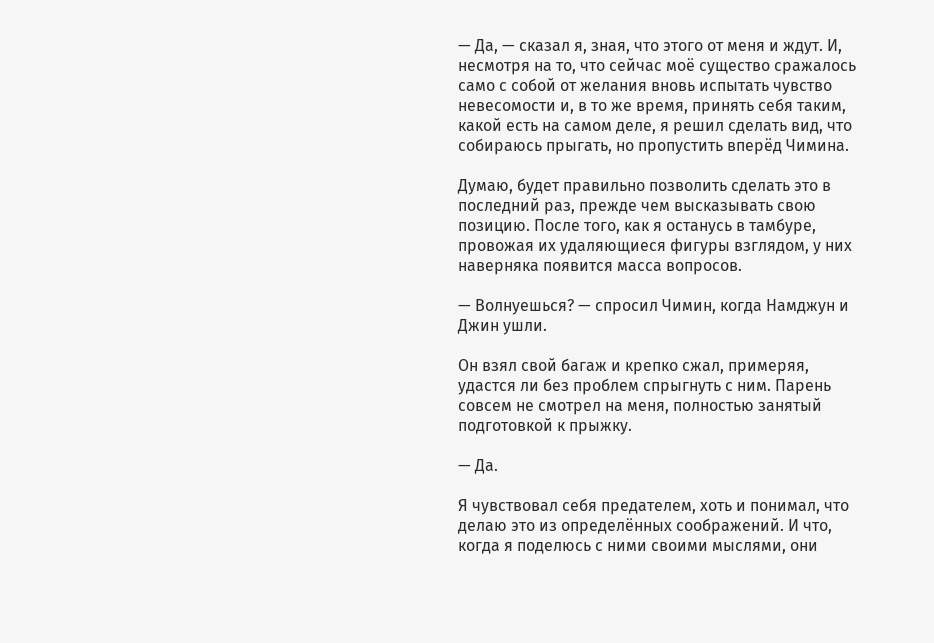— Да, — сказал я, зная, что этого от меня и ждут. И, несмотря на то, что сейчас моё существо сражалось само с собой от желания вновь испытать чувство невесомости и, в то же время, принять себя таким, какой есть на самом деле, я решил сделать вид, что собираюсь прыгать, но пропустить вперёд Чимина.

Думаю, будет правильно позволить сделать это в последний раз, прежде чем высказывать свою позицию. После того, как я останусь в тамбуре, провожая их удаляющиеся фигуры взглядом, у них наверняка появится масса вопросов.

— Волнуешься? — спросил Чимин, когда Намджун и Джин ушли.

Он взял свой багаж и крепко сжал, примеряя, удастся ли без проблем спрыгнуть с ним. Парень совсем не смотрел на меня, полностью занятый подготовкой к прыжку.

— Да.

Я чувствовал себя предателем, хоть и понимал, что делаю это из определённых соображений. И что, когда я поделюсь с ними своими мыслями, они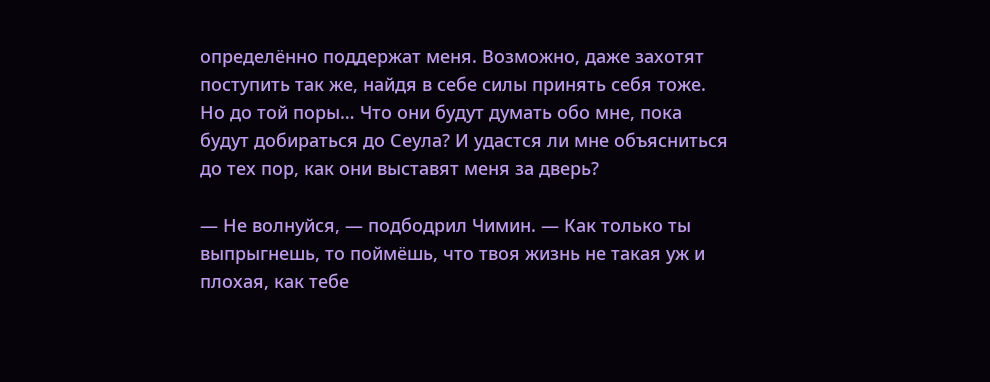определённо поддержат меня. Возможно, даже захотят поступить так же, найдя в себе силы принять себя тоже. Но до той поры… Что они будут думать обо мне, пока будут добираться до Сеула? И удастся ли мне объясниться до тех пор, как они выставят меня за дверь?

— Не волнуйся, — подбодрил Чимин. — Как только ты выпрыгнешь, то поймёшь, что твоя жизнь не такая уж и плохая, как тебе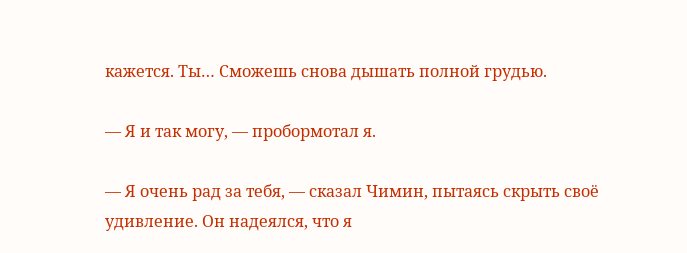кажется. Ты… Сможешь снова дышать полной грудью.

— Я и так могу, — пробормотал я.

— Я очень рад за тебя, — сказал Чимин, пытаясь скрыть своё удивление. Он надеялся, что я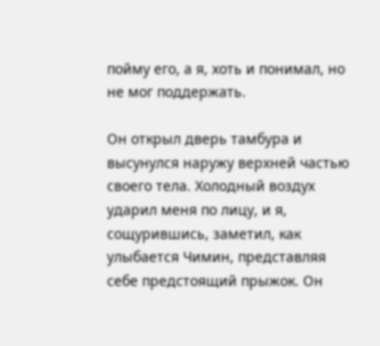пойму его, а я, хоть и понимал, но не мог поддержать.

Он открыл дверь тамбура и высунулся наружу верхней частью своего тела. Холодный воздух ударил меня по лицу, и я, сощурившись, заметил, как улыбается Чимин, представляя себе предстоящий прыжок. Он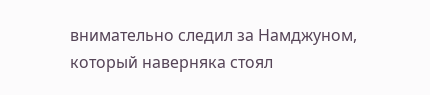внимательно следил за Намджуном, который наверняка стоял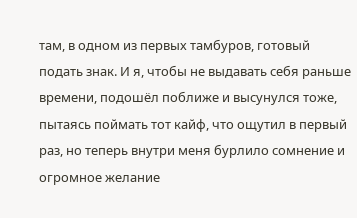там, в одном из первых тамбуров, готовый подать знак. И я, чтобы не выдавать себя раньше времени, подошёл поближе и высунулся тоже, пытаясь поймать тот кайф, что ощутил в первый раз, но теперь внутри меня бурлило сомнение и огромное желание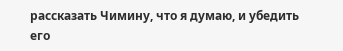рассказать Чимину, что я думаю, и убедить его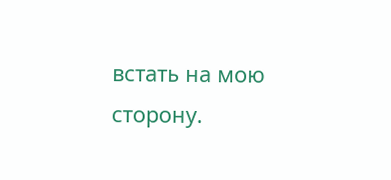встать на мою сторону.